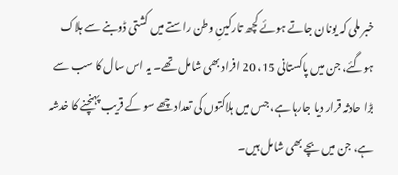خبر ملی کہ یونان جاتے ہوئے کچھ تارکینِ وطن راستے میں کشتی ڈوبنے سے ہلاک ہوگئے، جن میں پاکستانی 15، 20 افراد بھی شامل تھے۔ یہ اس سال کا سب سے بڑا حادثہ قرار دیا جارہا ہے، جس میں ہلاکتوں کی تعداد چھے سو کے قریب پہنچنے کا خدشہ ہے، جن میں بچے بھی شامل ہیں۔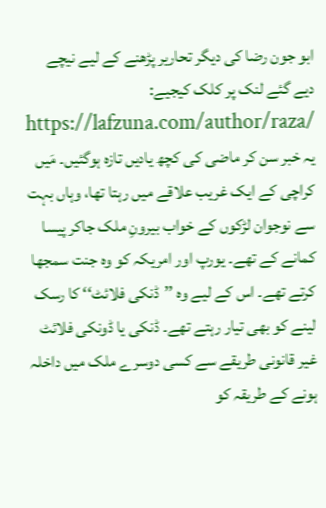ابو جون رضا کی دیگر تحاریر پڑھنے کے لیے نیچے دیے گئے لنک پر کلک کیجیے:
https://lafzuna.com/author/raza/
یہ خبر سن کر ماضی کی کچھ یادیں تازہ ہوگئیں۔ مَیں کراچی کے ایک غریب علاقے میں رہتا تھا، وہاں بہت سے نوجوان لڑکوں کے خواب بیرونِ ملک جاکر پیسا کمانے کے تھے۔ یورپ اور امریکہ کو وہ جنت سمجھا کرتے تھے۔ اس کے لیے وہ ’’ڈنکی فلائٹ‘‘ کا رسک لینے کو بھی تیار رہتے تھے۔ ڈنکی یا ڈونکی فلائٹ غیر قانونی طریقے سے کسی دوسرے ملک میں داخلہ ہونے کے طریقہ کو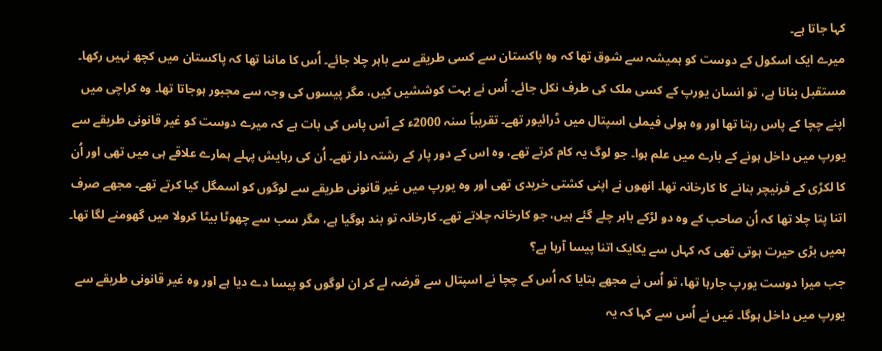کہا جاتا ہے۔
میرے ایک اسکول کے دوست کو ہمیشہ سے شوق تھا کہ وہ پاکستان سے کسی طریقے سے باہر چلا جائے۔ اُس کا ماننا تھا کہ پاکستان میں کچھ نہیں رکھا۔ مستقبل بنانا ہے، تو انسان یورپ کے کسی ملک کی طرف نکل جائے۔ اُس نے بہت کوششیں کیں، مگر پیسوں کی وجہ سے مجبور ہوجاتا تھا۔ وہ کراچی میں اپنے چچا کے پاس رہتا تھا اور وہ ہولی فیملی اسپتال میں ڈرائیور تھے۔ تقریباً سنہ 2000ء کے آس پاس کی بات ہے کہ میرے دوست کو غیر قانونی طریقے سے یورپ میں داخل ہونے کے بارے میں علم ہوا۔ جو لوگ یہ کام کرتے تھے، وہ اس کے دور پار کے رشتہ دار تھے۔ اُن کی رہایش پہلے ہمارے علاقے ہی میں تھی اور اُن کا لکڑی کے فرنیچر بنانے کا کارخانہ تھا۔ انھوں نے اپنی کشتی خریدی تھی اور وہ یورپ میں غیر قانونی طریقے سے لوگوں کو اسمگل کیا کرتے تھے۔ مجھے صرف اتنا پتا چلا تھا کہ اُن صاحب کے وہ دو لڑکے باہر چلے گئے ہیں، جو کارخانہ چلاتے تھے۔ کارخانہ تو بند ہوگیا ہے، مگر سب سے چھوٹا بیٹا کرولا میں گھومنے لگا تھا۔ ہمیں بڑی حیرت ہوتی تھی کہ کہاں سے یکایک اتنا پیسا آرہا ہے؟
جب میرا دوست یورپ جارہا تھا، تو اُس نے مجھے بتایا کہ اُس کے چچا نے اسپتال سے قرضہ لے کر ان لوگوں کو پیسا دے دیا ہے اور وہ غیر قانونی طریقے سے یورپ میں داخل ہوگا۔ مَیں نے اُس سے کہا کہ یہ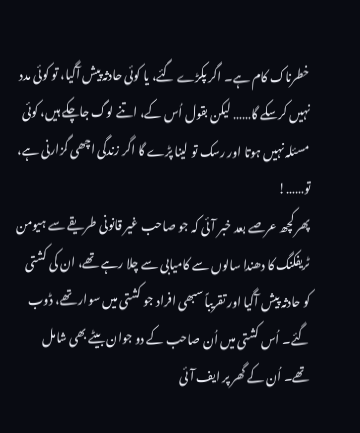خطرناک کام ہے۔ اگر پکڑے گئے، یا کوئی حادثہ پیش آگیا، تو کوئی مدد نہیں کرسکے گا…… لیکن بقول اُس کے، اتنے لوگ جاچکے ہیں، کوئی مسئلہ نہیں ہوتا اور رسک تو لینا پڑے گا اگر زندگی اچھی گزارنی ہے، تو……!
پھر کچھ عرصے بعد خبر آئی کہ جو صاحب غیر قانونی طریقے سے ہیومن ٹریفکنگ کا دھندا سالوں سے کامیابی سے چلا رہے تھے، ان کی کشتی کو حادثہ پیش آگیا اور تقریباً سبھی افراد جو کشتی میں سوار تھے، ڈوب گئے۔ اُس کشتی میں اُن صاحب کے دو جوان بیٹے بھی شامل تھے۔ اُن کے گھر پر ایف آئی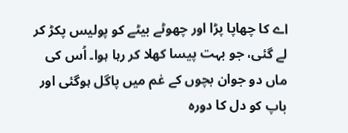اے کا چھاپا پڑا اور چھوٹے بیٹے کو پولیس پکڑ کر لے گئی، جو بہت پیسا کھلا کر رہا ہوا۔ اُس کی ماں دو جوان بچوں کے غم میں پاگل ہوگئی اور باپ کو دل کا دورہ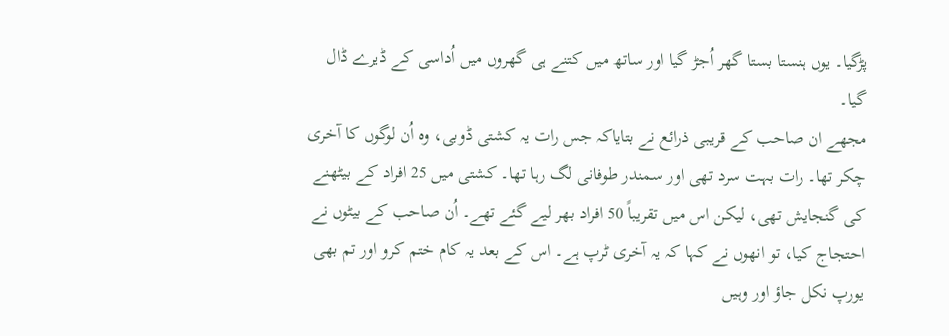پڑگیا۔ یوں ہنستا بستا گھر اُجڑ گیا اور ساتھ میں کتنے ہی گھروں میں اُداسی کے ڈیرے ڈال گیا۔
مجھے ان صاحب کے قریبی ذرائع نے بتایاکہ جس رات یہ کشتی ڈوبی، وہ اُن لوگوں کا آخری چکر تھا۔ رات بہت سرد تھی اور سمندر طوفانی لگ رہا تھا۔ کشتی میں 25 افراد کے بیٹھنے کی گنجایش تھی، لیکن اس میں تقریباً 50 افراد بھر لیے گئے تھے۔ اُن صاحب کے بیٹوں نے احتجاج کیا، تو انھوں نے کہا کہ یہ آخری ٹرپ ہے۔ اس کے بعد یہ کام ختم کرو اور تم بھی یورپ نکل جاؤ اور وہیں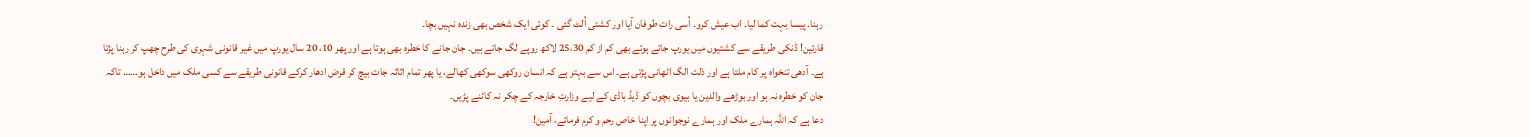رہنا۔ پیسا بہت کما لیا۔ اب عیش کرو۔ اُسی رات طوفان آیا اور کشتی اُلٹ گئی ۔ کوئی ایک شخص بھی زندہ نہیں بچا۔
قارئین! ڈنکی طریقے سے کشتیوں میں یورپ جاتے ہوئے بھی کم از کم 25،30 لاکھ روپے لگ جاتے ہیں۔ جان جانے کا خطرہ بھی ہوتا ہے اور پھر 10، 20 سال یورپ میں غیر قانونی شہری کی طرح چھپ کر رہنا پڑتا ہے۔ آدھی تنخواہ پر کام ملتا ہے اور ذلت الگ اٹھانی پڑتی ہے۔ اس سے بہتر ہے کہ انسان روکھی سوکھی کھالے، یا پھر تمام اثاثہ جات بیچ کر قرض ادھار کرکے قانونی طریقے سے کسی ملک میں داخل ہو…… تاکہ جان کو خطرہ نہ ہو اور بوڑھے والدین یا بیوی بچوں کو ڈیڈ باڈی کے لیے وزارتِ خارجہ کے چکر نہ کاٹنے پڑیں۔
دعا ہے کہ اللہ ہمارے ملک اور ہمارے نوجوانوں پر اپنا خاص رحم و کرم فرمائے، آمین!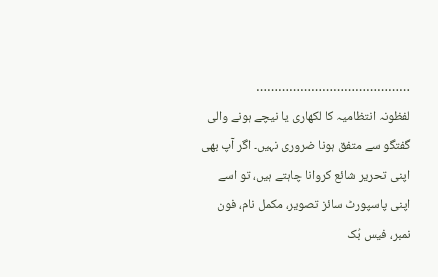……………………………………
لفظونہ انتظامیہ کا لکھاری یا نیچے ہونے والی گفتگو سے متفق ہونا ضروری نہیں۔ اگر آپ بھی اپنی تحریر شائع کروانا چاہتے ہیں، تو اسے اپنی پاسپورٹ سائز تصویر، مکمل نام، فون نمبر، فیس بُک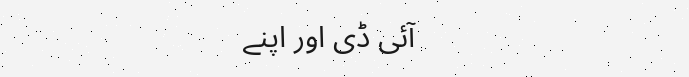آئی ڈی اور اپنے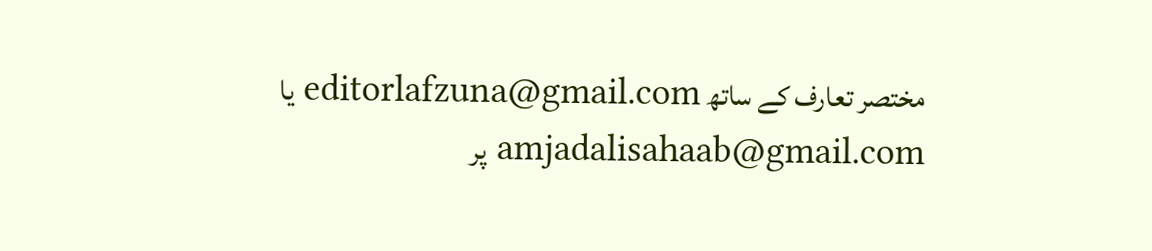مختصر تعارف کے ساتھ editorlafzuna@gmail.com یا amjadalisahaab@gmail.com پر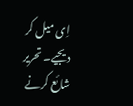اِی میل کر دیجیے۔ تحریر شائع کرنے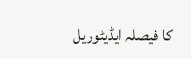کا فیصلہ ایڈیٹوریل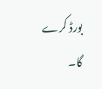بورڈ کرے گا۔